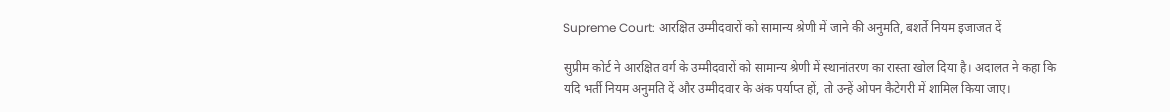Supreme Court: आरक्षित उम्मीदवारों को सामान्य श्रेणी में जाने की अनुमति, बशर्ते नियम इजाजत दें

सुप्रीम कोर्ट ने आरक्षित वर्ग के उम्मीदवारों को सामान्य श्रेणी में स्थानांतरण का रास्ता खोल दिया है। अदालत ने कहा कि यदि भर्ती नियम अनुमति दें और उम्मीदवार के अंक पर्याप्त हों, तो उन्हें ओपन कैटेगरी में शामिल किया जाए।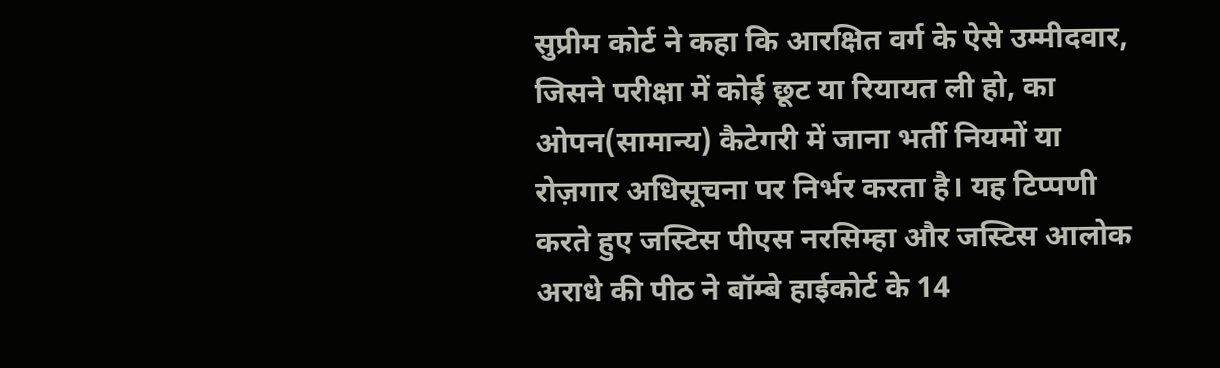सुप्रीम कोर्ट ने कहा कि आरक्षित वर्ग के ऐसे उम्मीदवार, जिसने परीक्षा में कोई छूट या रियायत ली हो, का ओपन(सामान्य) कैटेगरी में जाना भर्ती नियमों या रोज़गार अधिसूचना पर निर्भर करता है। यह टिप्पणी करते हुए जस्टिस पीएस नरसिम्हा और जस्टिस आलोक अराधे की पीठ ने बॉम्बे हाईकोर्ट के 14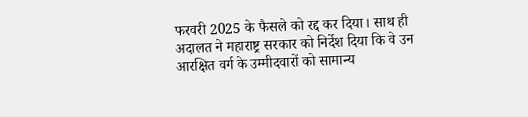फरवरी 2025 के फैसले को रद्द कर दिया। साथ ही अदालत ने महाराष्ट्र सरकार को निर्देश दिया कि वे उन आरक्षित वर्ग के उम्मीदवारों को सामान्य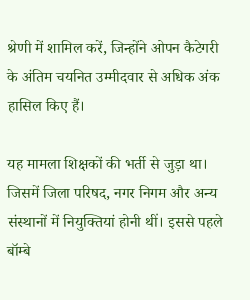श्रेणी में शामिल करें, जिन्होंने ओपन कैटेगरी के अंतिम चयनित उम्मीदवार से अधिक अंक हासिल किए हैं।

यह मामला शिक्षकों की भर्ती से जुड़ा था। जिसमें जिला परिषद, नगर निगम और अन्य संस्थानों में नियुक्तियां होनी थीं। इससे पहले बॉम्बे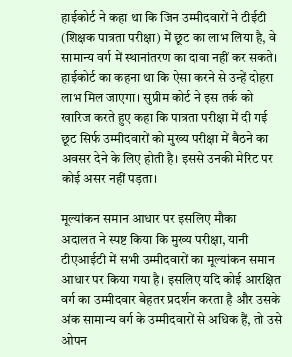हाईकोर्ट ने कहा था कि जिन उम्मीदवारों ने टीईटी (शिक्षक पात्रता परीक्षा) में छूट का लाभ लिया है, वे सामान्य वर्ग में स्थानांतरण का दावा नहीं कर सकते। हाईकोर्ट का कहना था कि ऐसा करने से उन्हें दोहरा लाभ मिल जाएगा। सुप्रीम कोर्ट ने इस तर्क को खारिज करते हुए कहा कि पात्रता परीक्षा में दी गई छूट सिर्फ उम्मीदवारों को मुख्य परीक्षा में बैठने का अवसर देने के लिए होती है। इससे उनकी मेरिट पर कोई असर नहीं पड़ता।

मूल्यांकन समान आधार पर इसलिए मौका
अदालत ने स्पष्ट किया कि मुख्य परीक्षा, यानी टीएआईटी में सभी उम्मीदवारों का मूल्यांकन समान आधार पर किया गया है। इसलिए यदि कोई आरक्षित वर्ग का उम्मीदवार बेहतर प्रदर्शन करता है और उसके अंक सामान्य वर्ग के उम्मीदवारों से अधिक हैं, तो उसे ओपन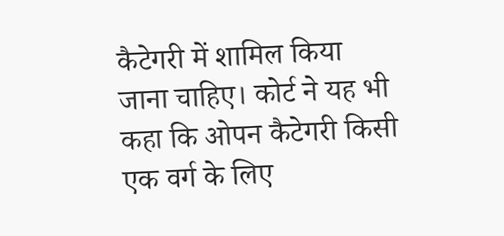कैटेगरी में शामिल किया जाना चाहिए। कोर्ट ने यह भी कहा कि ओपन कैटेगरी किसी एक वर्ग के लिए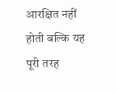आरक्षित नहीं होती बल्कि यह पूरी तरह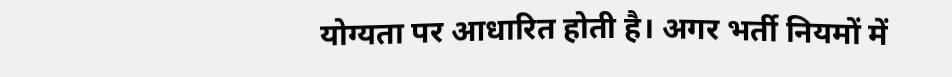योग्यता पर आधारित होती है। अगर भर्ती नियमों में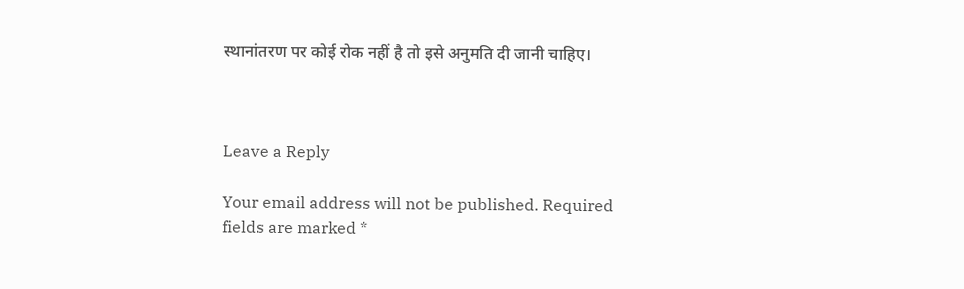स्थानांतरण पर कोई रोक नहीं है तो इसे अनुमति दी जानी चाहिए।



Leave a Reply

Your email address will not be published. Required fields are marked *